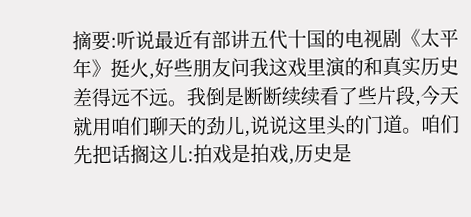摘要:听说最近有部讲五代十国的电视剧《太平年》挺火,好些朋友问我这戏里演的和真实历史差得远不远。我倒是断断续续看了些片段,今天就用咱们聊天的劲儿,说说这里头的门道。咱们先把话搁这儿:拍戏是拍戏,历史是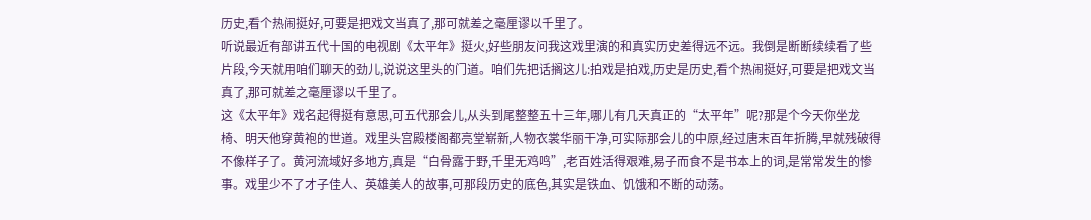历史,看个热闹挺好,可要是把戏文当真了,那可就差之毫厘谬以千里了。
听说最近有部讲五代十国的电视剧《太平年》挺火,好些朋友问我这戏里演的和真实历史差得远不远。我倒是断断续续看了些片段,今天就用咱们聊天的劲儿,说说这里头的门道。咱们先把话搁这儿:拍戏是拍戏,历史是历史,看个热闹挺好,可要是把戏文当真了,那可就差之毫厘谬以千里了。
这《太平年》戏名起得挺有意思,可五代那会儿,从头到尾整整五十三年,哪儿有几天真正的“太平年”呢?那是个今天你坐龙椅、明天他穿黄袍的世道。戏里头宫殿楼阁都亮堂崭新,人物衣裳华丽干净,可实际那会儿的中原,经过唐末百年折腾,早就残破得不像样子了。黄河流域好多地方,真是“白骨露于野,千里无鸡鸣”,老百姓活得艰难,易子而食不是书本上的词,是常常发生的惨事。戏里少不了才子佳人、英雄美人的故事,可那段历史的底色,其实是铁血、饥饿和不断的动荡。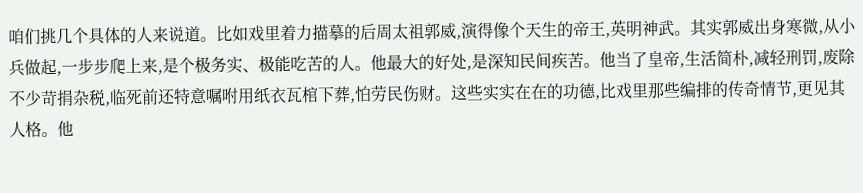咱们挑几个具体的人来说道。比如戏里着力描摹的后周太祖郭威,演得像个天生的帝王,英明神武。其实郭威出身寒微,从小兵做起,一步步爬上来,是个极务实、极能吃苦的人。他最大的好处,是深知民间疾苦。他当了皇帝,生活简朴,减轻刑罚,废除不少苛捐杂税,临死前还特意嘱咐用纸衣瓦棺下葬,怕劳民伤财。这些实实在在的功德,比戏里那些编排的传奇情节,更见其人格。他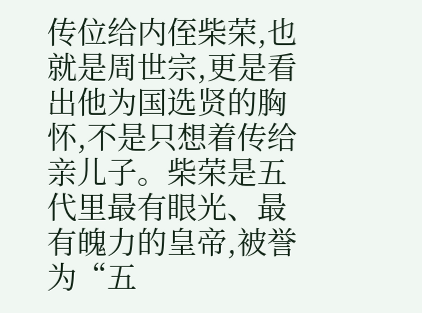传位给内侄柴荣,也就是周世宗,更是看出他为国选贤的胸怀,不是只想着传给亲儿子。柴荣是五代里最有眼光、最有魄力的皇帝,被誉为“五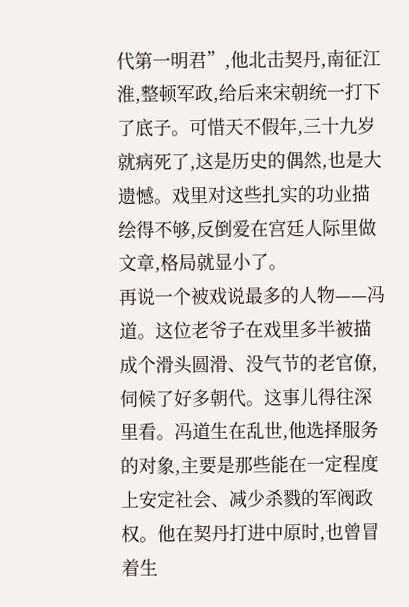代第一明君”,他北击契丹,南征江淮,整顿军政,给后来宋朝统一打下了底子。可惜天不假年,三十九岁就病死了,这是历史的偶然,也是大遗憾。戏里对这些扎实的功业描绘得不够,反倒爱在宫廷人际里做文章,格局就显小了。
再说一个被戏说最多的人物——冯道。这位老爷子在戏里多半被描成个滑头圆滑、没气节的老官僚,伺候了好多朝代。这事儿得往深里看。冯道生在乱世,他选择服务的对象,主要是那些能在一定程度上安定社会、减少杀戮的军阀政权。他在契丹打进中原时,也曾冒着生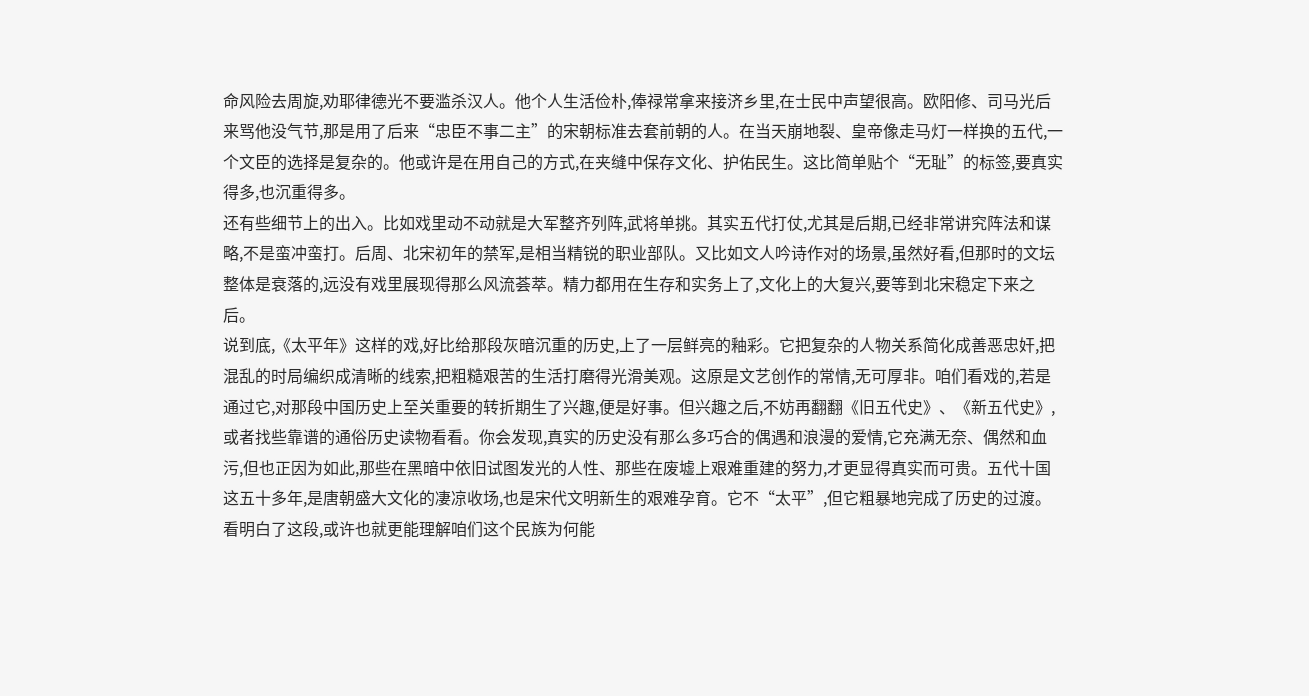命风险去周旋,劝耶律德光不要滥杀汉人。他个人生活俭朴,俸禄常拿来接济乡里,在士民中声望很高。欧阳修、司马光后来骂他没气节,那是用了后来“忠臣不事二主”的宋朝标准去套前朝的人。在当天崩地裂、皇帝像走马灯一样换的五代,一个文臣的选择是复杂的。他或许是在用自己的方式,在夹缝中保存文化、护佑民生。这比简单贴个“无耻”的标签,要真实得多,也沉重得多。
还有些细节上的出入。比如戏里动不动就是大军整齐列阵,武将单挑。其实五代打仗,尤其是后期,已经非常讲究阵法和谋略,不是蛮冲蛮打。后周、北宋初年的禁军,是相当精锐的职业部队。又比如文人吟诗作对的场景,虽然好看,但那时的文坛整体是衰落的,远没有戏里展现得那么风流荟萃。精力都用在生存和实务上了,文化上的大复兴,要等到北宋稳定下来之后。
说到底,《太平年》这样的戏,好比给那段灰暗沉重的历史,上了一层鲜亮的釉彩。它把复杂的人物关系简化成善恶忠奸,把混乱的时局编织成清晰的线索,把粗糙艰苦的生活打磨得光滑美观。这原是文艺创作的常情,无可厚非。咱们看戏的,若是通过它,对那段中国历史上至关重要的转折期生了兴趣,便是好事。但兴趣之后,不妨再翻翻《旧五代史》、《新五代史》,或者找些靠谱的通俗历史读物看看。你会发现,真实的历史没有那么多巧合的偶遇和浪漫的爱情,它充满无奈、偶然和血污,但也正因为如此,那些在黑暗中依旧试图发光的人性、那些在废墟上艰难重建的努力,才更显得真实而可贵。五代十国这五十多年,是唐朝盛大文化的凄凉收场,也是宋代文明新生的艰难孕育。它不“太平”,但它粗暴地完成了历史的过渡。看明白了这段,或许也就更能理解咱们这个民族为何能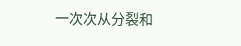一次次从分裂和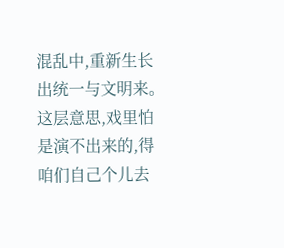混乱中,重新生长出统一与文明来。这层意思,戏里怕是演不出来的,得咱们自己个儿去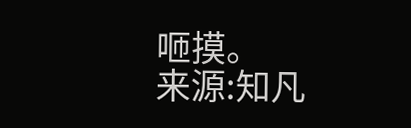咂摸。
来源:知凡